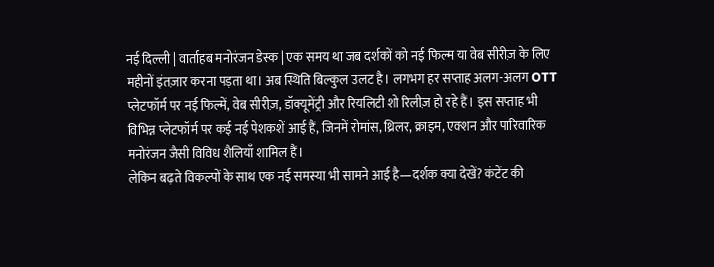नई दिल्ली | वार्ताहब मनोरंजन डेस्क | एक समय था जब दर्शकों को नई फिल्म या वेब सीरीज़ के लिए महीनों इंतज़ार करना पड़ता था। अब स्थिति बिल्कुल उलट है। लगभग हर सप्ताह अलग-अलग OTT प्लेटफॉर्म पर नई फिल्में, वेब सीरीज़, डॉक्यूमेंट्री और रियलिटी शो रिलीज़ हो रहे हैं। इस सप्ताह भी विभिन्न प्लेटफॉर्म पर कई नई पेशकशें आई हैं, जिनमें रोमांस, थ्रिलर, क्राइम, एक्शन और पारिवारिक मनोरंजन जैसी विविध शैलियाँ शामिल हैं।
लेकिन बढ़ते विकल्पों के साथ एक नई समस्या भी सामने आई है—दर्शक क्या देखें? कंटेंट की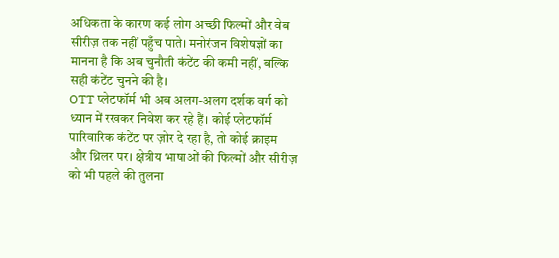अधिकता के कारण कई लोग अच्छी फिल्मों और वेब सीरीज़ तक नहीं पहुँच पाते। मनोरंजन विशेषज्ञों का मानना है कि अब चुनौती कंटेंट की कमी नहीं, बल्कि सही कंटेंट चुनने की है।
OTT प्लेटफॉर्म भी अब अलग-अलग दर्शक वर्ग को ध्यान में रखकर निवेश कर रहे हैं। कोई प्लेटफॉर्म पारिवारिक कंटेंट पर ज़ोर दे रहा है, तो कोई क्राइम और थ्रिलर पर। क्षेत्रीय भाषाओं की फिल्मों और सीरीज़ को भी पहले की तुलना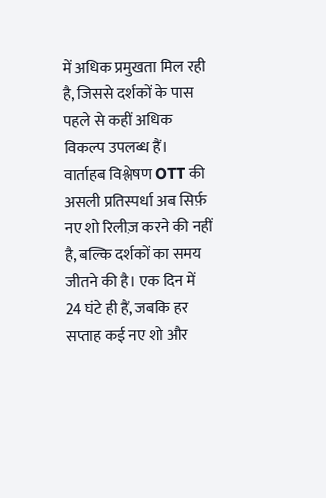में अधिक प्रमुखता मिल रही है, जिससे दर्शकों के पास पहले से कहीं अधिक विकल्प उपलब्ध हैं।
वार्ताहब विश्लेषण OTT की असली प्रतिस्पर्धा अब सिर्फ़ नए शो रिलीज़ करने की नहीं है, बल्कि दर्शकों का समय जीतने की है। एक दिन में 24 घंटे ही हैं, जबकि हर सप्ताह कई नए शो और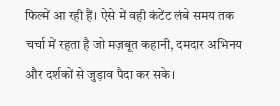फिल्में आ रही हैं। ऐसे में वही कंटेंट लंबे समय तक चर्चा में रहता है जो मज़बूत कहानी, दमदार अभिनय और दर्शकों से जुड़ाव पैदा कर सके।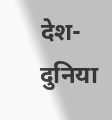देश-दुनिया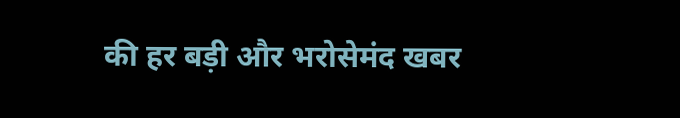की हर बड़ी और भरोसेमंद खबर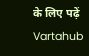के लिए पढ़ें Vartahub